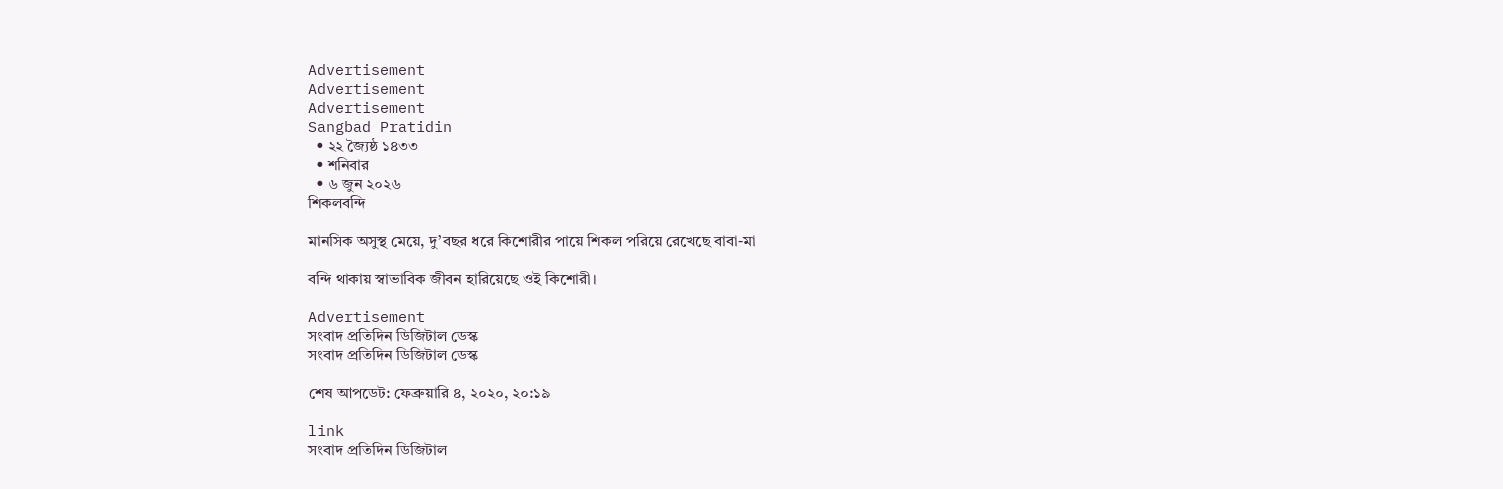Advertisement
Advertisement
Advertisement
Sangbad Pratidin
  • ২২ জ্যৈষ্ঠ ১৪৩৩
  • শনিবার
  • ৬ জুন ২০২৬
শিকলবন্দি

মানসিক অসুস্থ মেয়ে, দু’বছর ধরে কিশোরীর পায়ে শিকল পরিয়ে রেখেছে বাবা-মা

বন্দি থাকায় স্বাভাবিক জীবন হারিয়েছে ওই কিশোরী।

Advertisement
সংবাদ প্রতিদিন ডিজিটাল ডেস্ক
সংবাদ প্রতিদিন ডিজিটাল ডেস্ক

শেষ আপডেট: ফেব্রুয়ারি ৪, ২০২০, ২০:১৯

link
সংবাদ প্রতিদিন ডিজিটাল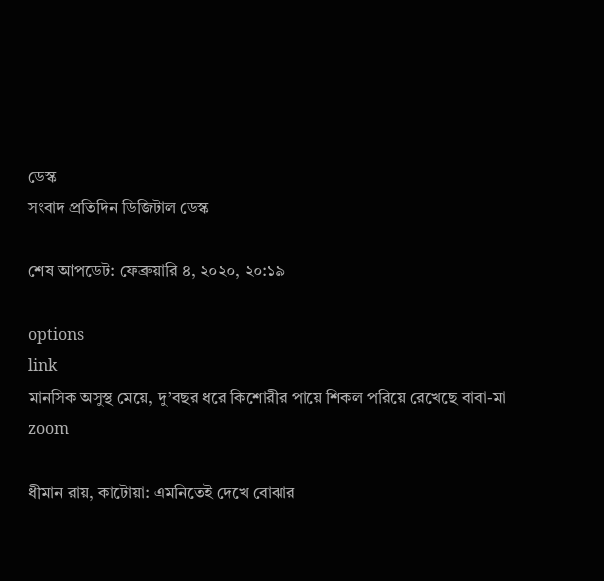ডেস্ক
সংবাদ প্রতিদিন ডিজিটাল ডেস্ক

শেষ আপডেট: ফেব্রুয়ারি ৪, ২০২০, ২০:১৯

options
link
মানসিক অসুস্থ মেয়ে, দু’বছর ধরে কিশোরীর পায়ে শিকল পরিয়ে রেখেছে বাবা-মা zoom

ধীমান রায়, কাটোয়া: এমনিতেই দেখে বোঝার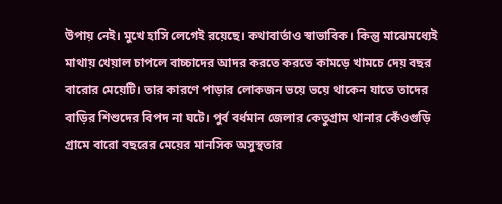উপায় নেই। মুখে হাসি লেগেই রয়েছে। কথাবার্তাও স্বাভাবিক। কিন্তু মাঝেমধ্যেই মাথায় খেয়াল চাপলে বাচ্চাদের আদর করতে করতে কামড়ে খামচে দেয় বছর বারোর মেয়েটি। তার কারণে পাড়ার লোকজন ভয়ে ভয়ে থাকেন যাতে তাদের বাড়ির শিশুদের বিপদ না ঘটে। পুর্ব বর্ধমান জেলার কেতুগ্রাম থানার কেঁওগুড়ি গ্রামে বারো বছরের মেয়ের মানসিক অসুস্থতার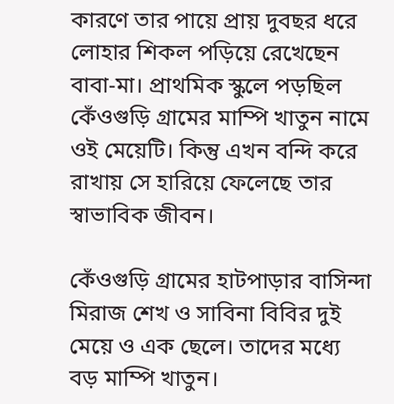কারণে তার পায়ে প্রায় দুবছর ধরে লোহার শিকল পড়িয়ে রেখেছেন বাবা-মা। প্রাথমিক স্কুলে পড়ছিল কেঁওগুড়ি গ্রামের মাম্পি খাতুন নামে ওই মেয়েটি। কিন্তু এখন বন্দি করে রাখায় সে হারিয়ে ফেলেছে তার স্বাভাবিক জীবন।

কেঁওগুড়ি গ্রামের হাটপাড়ার বাসিন্দা মিরাজ শেখ ও সাবিনা বিবির দুই মেয়ে ও এক ছেলে। তাদের মধ্যে বড় মাম্পি খাতুন।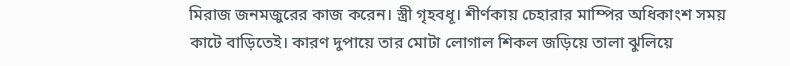মিরাজ জনমজুরের কাজ করেন। স্ত্রী গৃহবধূ। শীর্ণকায় চেহারার মাম্পির অধিকাংশ সময় কাটে বাড়িতেই। কারণ দুপায়ে তার মোটা লোগাল শিকল জড়িয়ে তালা ঝুলিয়ে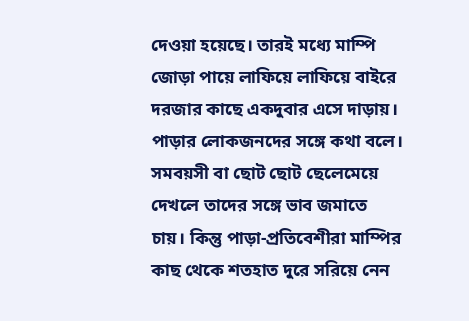দেওয়া হয়েছে। তারই মধ্যে মাম্পি জোড়া পায়ে লাফিয়ে লাফিয়ে বাইরে দরজার কাছে একদুবার এসে দাড়ায়। পাড়ার লোকজনদের সঙ্গে কথা বলে। সমবয়সী বা ছোট ছোট ছেলেমেয়ে দেখলে তাদের সঙ্গে ভাব জমাতে চায়। কিন্তু পাড়া-প্রতিবেশীরা মাম্পির কাছ থেকে শতহাত দুরে সরিয়ে নেন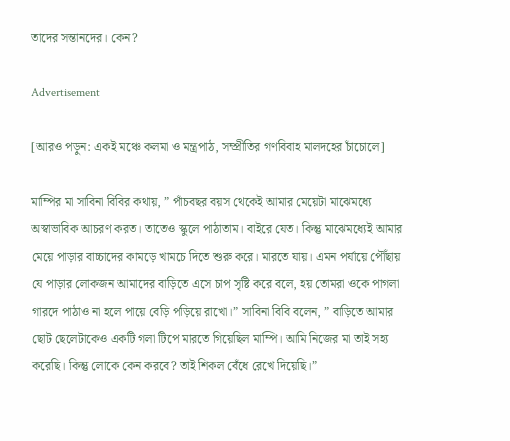তাদের সন্তানদের। কেন?

Advertisement

[আরও পড়ুন: একই মঞ্চে কলমা ও মন্ত্রপাঠ, সম্প্রীতির গণবিবাহ মালদহের চাঁচোলে]

মাম্পির মা সাবিনা বিবির কথায়, ” পাঁচবছর বয়স থেকেই আমার মেয়েটা মাঝেমধ্যে অস্বাভাবিক আচরণ করত। তাতেও স্কুলে পাঠাতাম। বাইরে যেত। কিন্তু মাঝেমধ্যেই আমার মেয়ে পাড়ার বাচ্চাদের কামড়ে খামচে দিতে শুরু করে। মারতে যায়। এমন পর্যায়ে পৌঁছায় যে পাড়ার লোকজন আমাদের বাড়িতে এসে চাপ সৃষ্টি করে বলে, হয় তোমরা ওকে পাগলা গারদে পাঠাও না হলে পায়ে বেড়ি পড়িয়ে রাখো।” সাবিনা বিবি বলেন, ” বাড়িতে আমার ছোট ছেলেটাকেও একটি গলা টিপে মারতে গিয়েছিল মাম্পি। আমি নিজের মা তাই সহ্য করেছি। কিন্তু লোকে কেন করবে? তাই শিকল বেঁধে রেখে দিয়েছি।”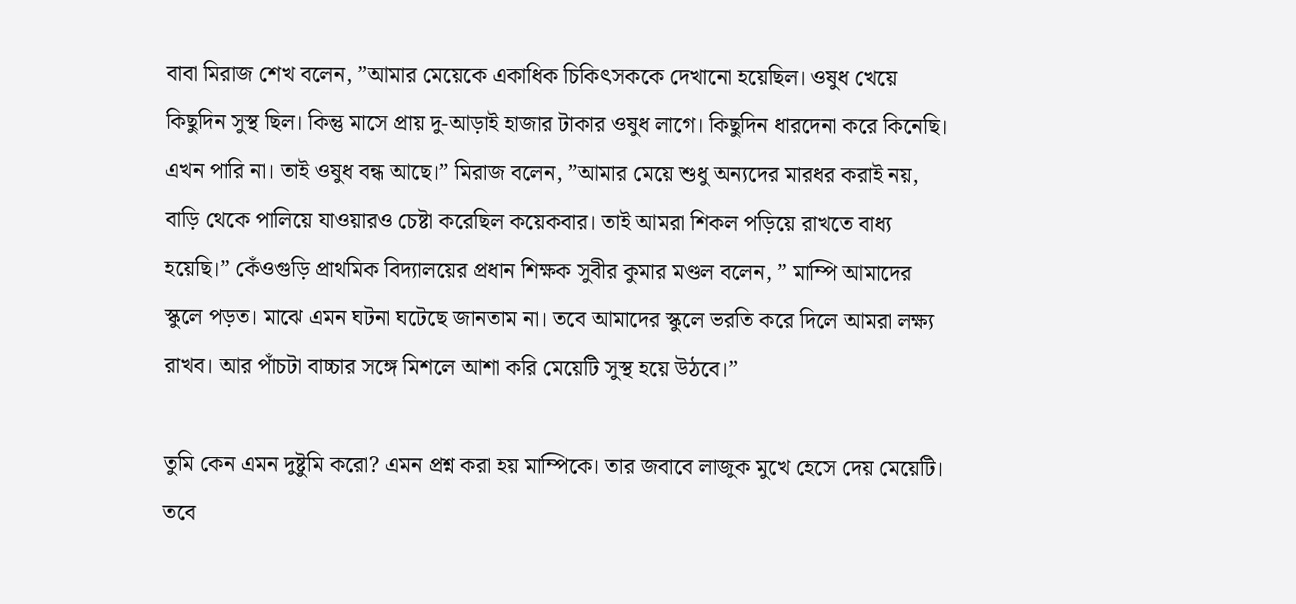বাবা মিরাজ শেখ বলেন, ”আমার মেয়েকে একাধিক চিকিৎসককে দেখানো হয়েছিল। ওষুধ খেয়ে কিছুদিন সুস্থ ছিল। কিন্তু মাসে প্রায় দু-আড়াই হাজার টাকার ওষুধ লাগে। কিছুদিন ধারদেনা করে কিনেছি। এখন পারি না। তাই ওষুধ বন্ধ আছে।” মিরাজ বলেন, ”আমার মেয়ে শুধু অন্যদের মারধর করাই নয়, বাড়ি থেকে পালিয়ে যাওয়ারও চেষ্টা করেছিল কয়েকবার। তাই আমরা শিকল পড়িয়ে রাখতে বাধ্য হয়েছি।” কেঁওগুড়ি প্রাথমিক বিদ্যালয়ের প্রধান শিক্ষক সুবীর কুমার মণ্ডল বলেন, ” মাম্পি আমাদের স্কুলে পড়ত। মাঝে এমন ঘটনা ঘটেছে জানতাম না। তবে আমাদের স্কুলে ভরতি করে দিলে আমরা লক্ষ্য রাখব। আর পাঁচটা বাচ্চার সঙ্গে মিশলে আশা করি মেয়েটি সুস্থ হয়ে উঠবে।”

তুমি কেন এমন দুষ্টুমি করো? এমন প্রশ্ন করা হয় মাম্পিকে। তার জবাবে লাজুক মুখে হেসে দেয় মেয়েটি। তবে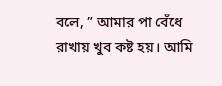বলে, ” আমার পা বেঁধে রাখায় খুব কষ্ট হয়। আমি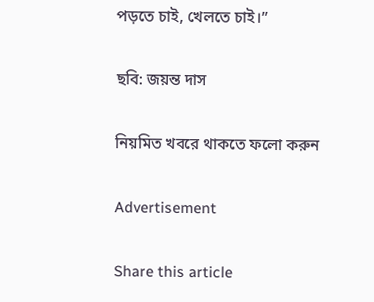পড়তে চাই, খেলতে চাই।”

ছবি: জয়ন্ত দাস

নিয়মিত খবরে থাকতে ফলো করুন

Advertisement

Share this article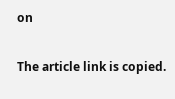on

The article link is copied.